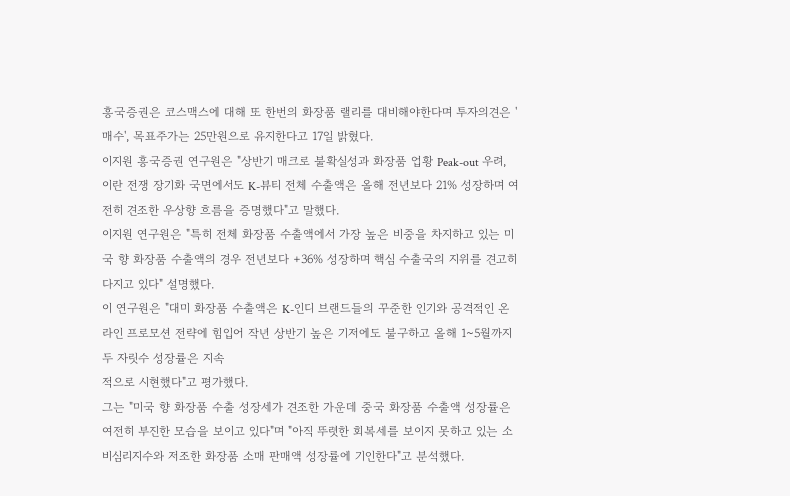흥국증권은 코스맥스에 대해 또 한번의 화장품 랠리를 대비해야한다며 투자의견은 '매수', 목표주가는 25만원으로 유지한다고 17일 밝혔다.
이지원 흥국증권 연구원은 "상반기 매크로 불확실성과 화장품 업황 Peak-out 우려, 이란 전쟁 장기화 국면에서도 K-뷰티 전체 수출액은 올해 전년보다 21% 성장하며 여전히 견조한 우상향 흐름을 증명했다"고 말했다.
이지원 연구원은 "특히 전체 화장품 수출액에서 가장 높은 비중을 차지하고 있는 미국 향 화장품 수출액의 경우 전년보다 +36% 성장하며 핵심 수출국의 지위를 견고히 다지고 있다" 설명했다.
이 연구원은 "대미 화장품 수출액은 K-인디 브랜드들의 꾸준한 인기와 공격적인 온라인 프로모션 전략에 힘입어 작년 상반기 높은 기저에도 불구하고 올해 1~5월까지 두 자릿수 성장률은 지속
적으로 시현했다"고 평가했다.
그는 "미국 향 화장품 수출 성장세가 견조한 가운데 중국 화장품 수출액 성장률은 여전히 부진한 모습을 보이고 있다"며 "아직 뚜렷한 회복세를 보이지 못하고 있는 소비심리지수와 저조한 화장품 소매 판매액 성장률에 기인한다"고 분석했다.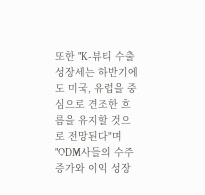또한 "K-뷰티 수출 성장세는 하반기에도 미국, 유럽을 중심으로 견조한 흐름을 유지할 것으로 전망된다"며 "ODM사들의 수주 증가와 이익 성장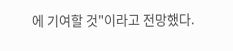에 기여할 것"이라고 전망했다.